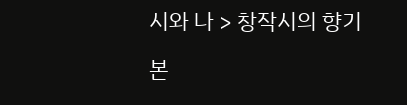시와 나 > 창작시의 향기

본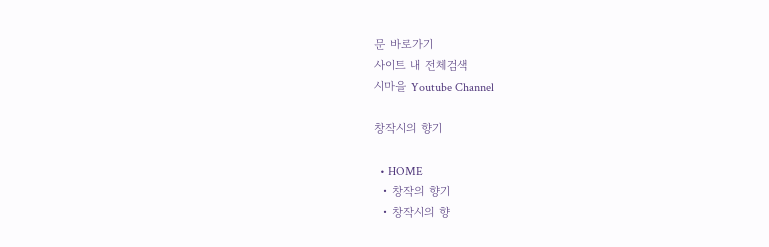문 바로가기
사이트 내 전체검색
시마을 Youtube Channel

창작시의 향기

  • HOME
  • 창작의 향기
  • 창작시의 향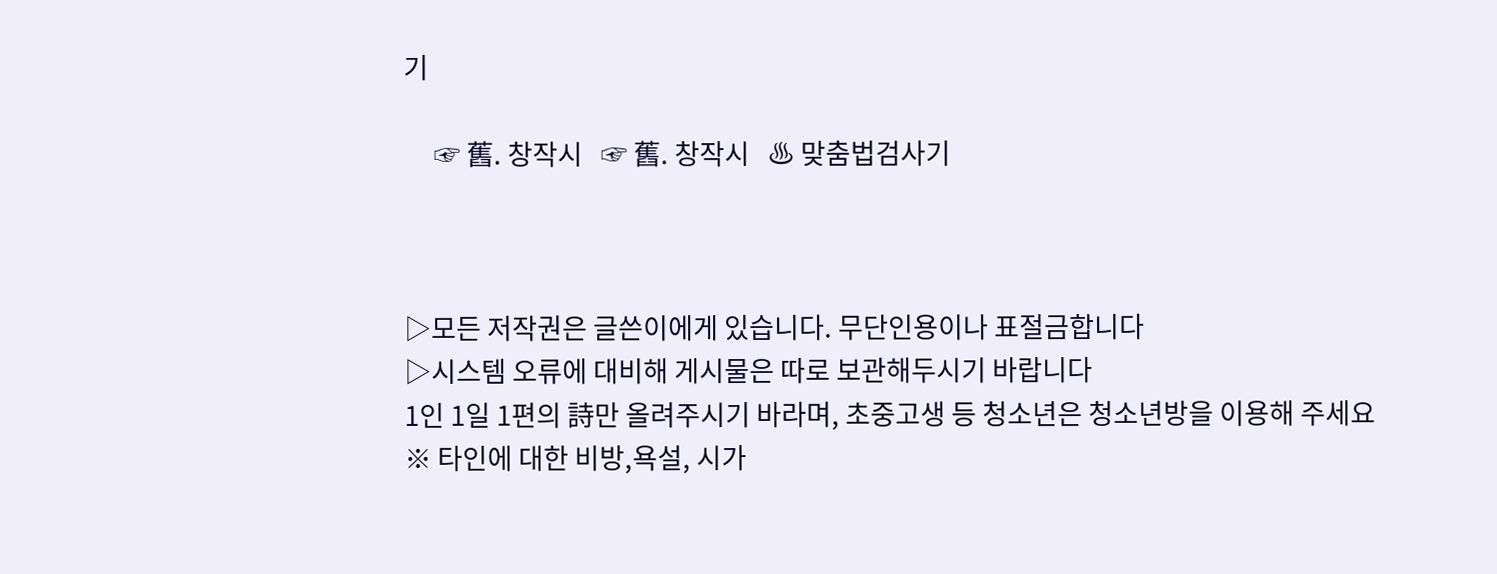기

     ☞ 舊. 창작시   ☞ 舊. 창작시   ♨ 맞춤법검사기



▷모든 저작권은 글쓴이에게 있습니다. 무단인용이나 표절금합니다
▷시스템 오류에 대비해 게시물은 따로 보관해두시기 바랍니다
1인 1일 1편의 詩만 올려주시기 바라며, 초중고생 등 청소년은 청소년방을 이용해 주세요
※ 타인에 대한 비방,욕설, 시가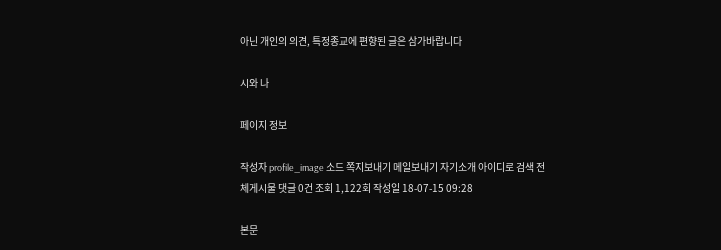아닌 개인의 의견, 특정종교에 편향된 글은 삼가바랍니다

시와 나

페이지 정보

작성자 profile_image 소드 쪽지보내기 메일보내기 자기소개 아이디로 검색 전체게시물 댓글 0건 조회 1,122회 작성일 18-07-15 09:28

본문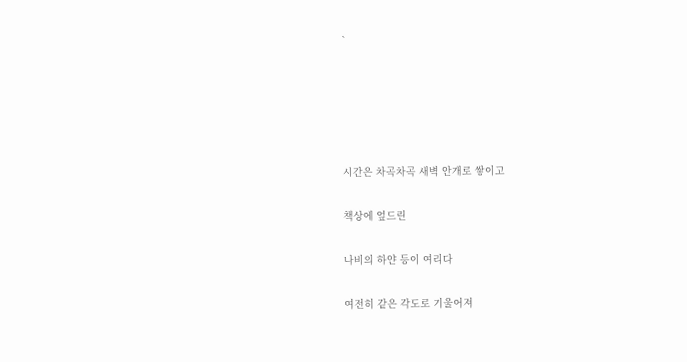`





시간은 차곡차곡 새벽 안개로 쌓이고

책상에 엎드린

나비의 하얀 등이 여리다

여전히 같은 각도로 기울어져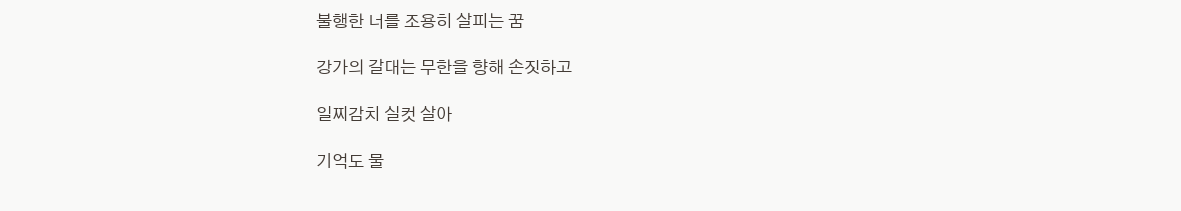불행한 너를 조용히 살피는 꿈

강가의 갈대는 무한을 향해 손짓하고

일찌감치 실컷 살아

기억도 물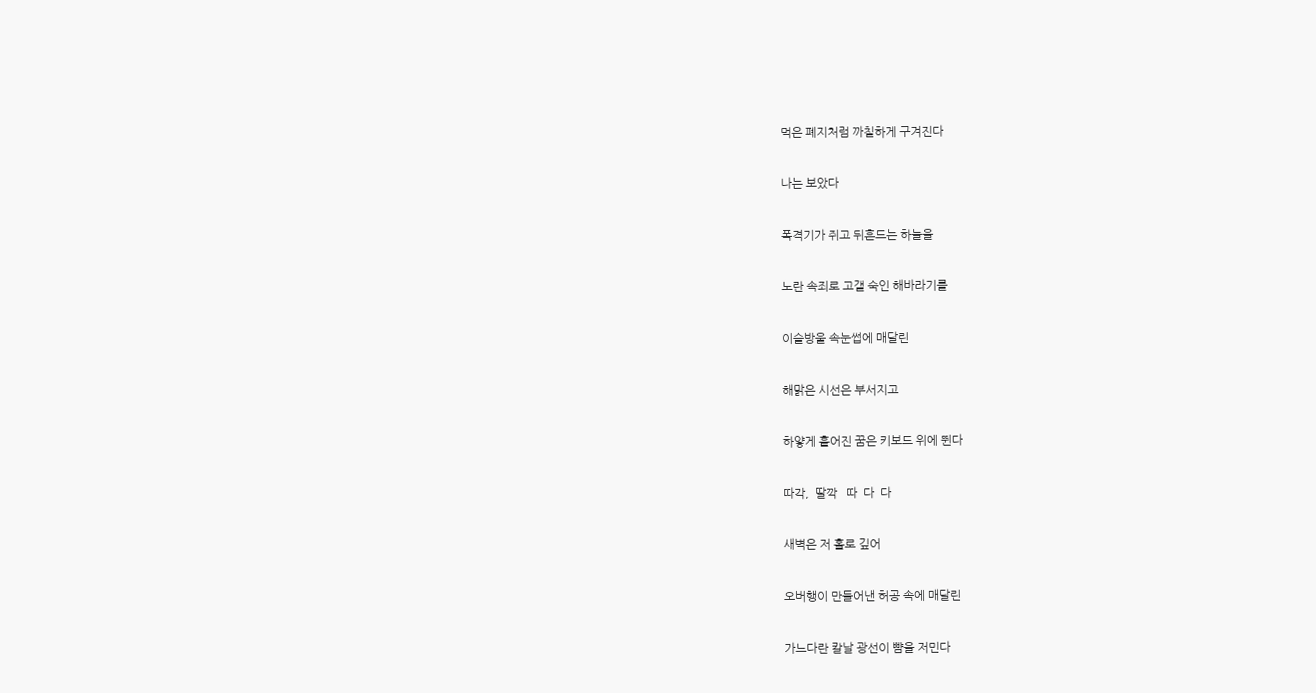먹은 폐지처럼 까칠하게 구겨진다

나는 보았다

폭격기가 쥐고 뒤흔드는 하늘을

노란 속죄로 고갤 숙인 해바라기를

이슬방울 속눈썹에 매달린

해맑은 시선은 부서지고

하얗게 흩어진 꿈은 키보드 위에 뛴다

따각,  딸깍   따  다  다

새벽은 저 홀로 깊어

오버행이 만들어낸 허공 속에 매달린

가느다란 칼날 광선이 뺨을 저민다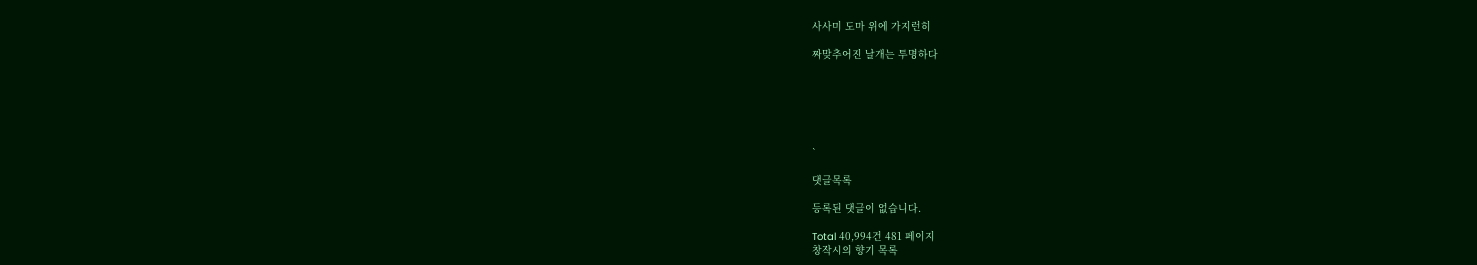사사미 도마 위에 가지런히

짜맞추어진 날개는 투명하다






`

댓글목록

등록된 댓글이 없습니다.

Total 40,994건 481 페이지
창작시의 향기 목록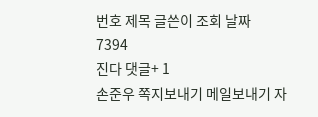번호 제목 글쓴이 조회 날짜
7394
진다 댓글+ 1
손준우 쪽지보내기 메일보내기 자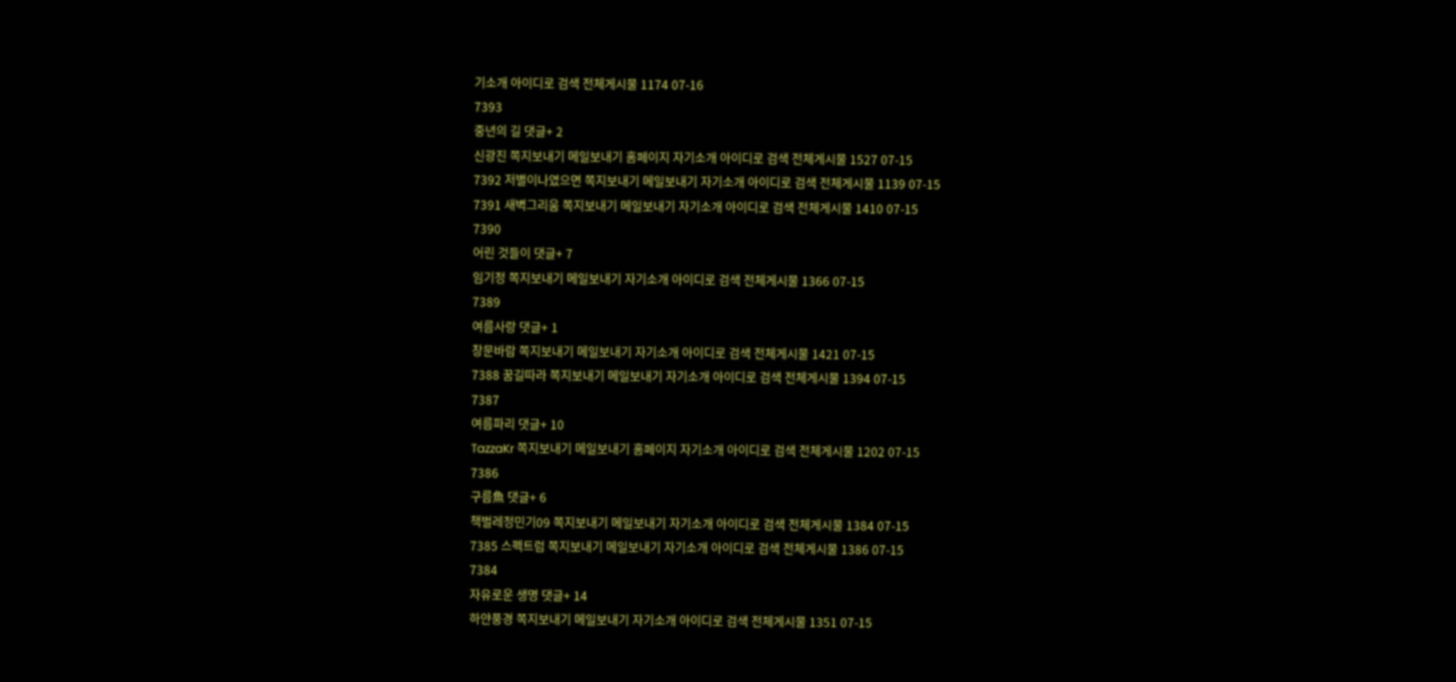기소개 아이디로 검색 전체게시물 1174 07-16
7393
중년의 길 댓글+ 2
신광진 쪽지보내기 메일보내기 홈페이지 자기소개 아이디로 검색 전체게시물 1527 07-15
7392 저별이나였으면 쪽지보내기 메일보내기 자기소개 아이디로 검색 전체게시물 1139 07-15
7391 새벽그리움 쪽지보내기 메일보내기 자기소개 아이디로 검색 전체게시물 1410 07-15
7390
어린 것들이 댓글+ 7
임기정 쪽지보내기 메일보내기 자기소개 아이디로 검색 전체게시물 1366 07-15
7389
여름사랑 댓글+ 1
창문바람 쪽지보내기 메일보내기 자기소개 아이디로 검색 전체게시물 1421 07-15
7388 꿈길따라 쪽지보내기 메일보내기 자기소개 아이디로 검색 전체게시물 1394 07-15
7387
여름파리 댓글+ 10
TazzaKr 쪽지보내기 메일보내기 홈페이지 자기소개 아이디로 검색 전체게시물 1202 07-15
7386
구름魚 댓글+ 6
책벌레정민기09 쪽지보내기 메일보내기 자기소개 아이디로 검색 전체게시물 1384 07-15
7385 스펙트럼 쪽지보내기 메일보내기 자기소개 아이디로 검색 전체게시물 1386 07-15
7384
자유로운 생명 댓글+ 14
하얀풍경 쪽지보내기 메일보내기 자기소개 아이디로 검색 전체게시물 1351 07-15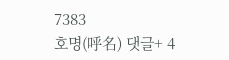7383
호명(呼名) 댓글+ 4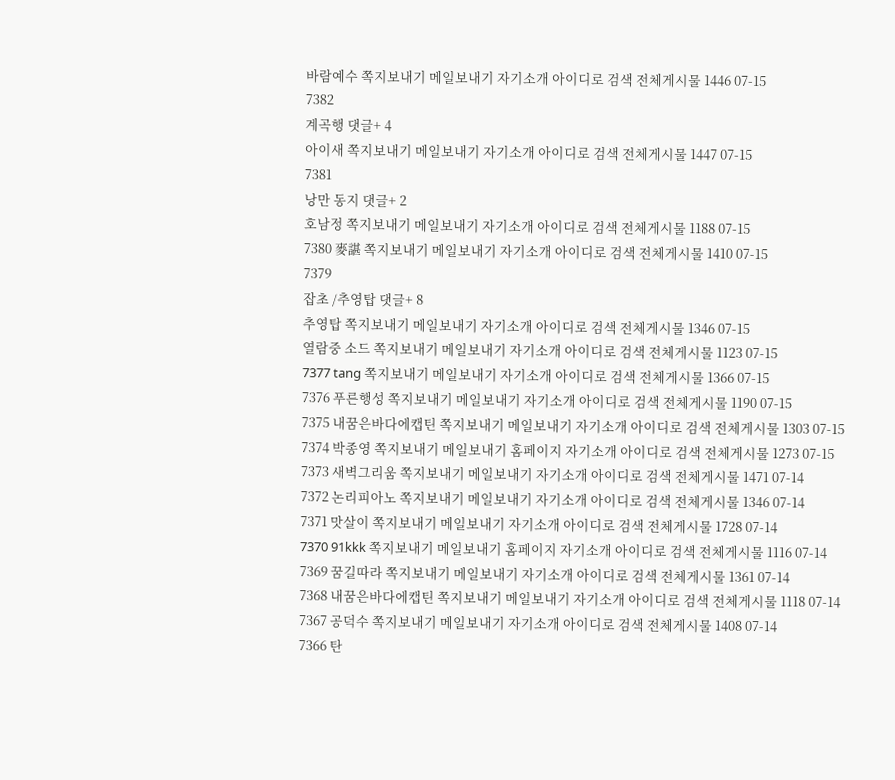바람예수 쪽지보내기 메일보내기 자기소개 아이디로 검색 전체게시물 1446 07-15
7382
계곡행 댓글+ 4
아이새 쪽지보내기 메일보내기 자기소개 아이디로 검색 전체게시물 1447 07-15
7381
낭만 동지 댓글+ 2
호남정 쪽지보내기 메일보내기 자기소개 아이디로 검색 전체게시물 1188 07-15
7380 麥諶 쪽지보내기 메일보내기 자기소개 아이디로 검색 전체게시물 1410 07-15
7379
잡초 /추영탑 댓글+ 8
추영탑 쪽지보내기 메일보내기 자기소개 아이디로 검색 전체게시물 1346 07-15
열람중 소드 쪽지보내기 메일보내기 자기소개 아이디로 검색 전체게시물 1123 07-15
7377 tang 쪽지보내기 메일보내기 자기소개 아이디로 검색 전체게시물 1366 07-15
7376 푸른행성 쪽지보내기 메일보내기 자기소개 아이디로 검색 전체게시물 1190 07-15
7375 내꿈은바다에캡틴 쪽지보내기 메일보내기 자기소개 아이디로 검색 전체게시물 1303 07-15
7374 박종영 쪽지보내기 메일보내기 홈페이지 자기소개 아이디로 검색 전체게시물 1273 07-15
7373 새벽그리움 쪽지보내기 메일보내기 자기소개 아이디로 검색 전체게시물 1471 07-14
7372 논리피아노 쪽지보내기 메일보내기 자기소개 아이디로 검색 전체게시물 1346 07-14
7371 맛살이 쪽지보내기 메일보내기 자기소개 아이디로 검색 전체게시물 1728 07-14
7370 91kkk 쪽지보내기 메일보내기 홈페이지 자기소개 아이디로 검색 전체게시물 1116 07-14
7369 꿈길따라 쪽지보내기 메일보내기 자기소개 아이디로 검색 전체게시물 1361 07-14
7368 내꿈은바다에캡틴 쪽지보내기 메일보내기 자기소개 아이디로 검색 전체게시물 1118 07-14
7367 공덕수 쪽지보내기 메일보내기 자기소개 아이디로 검색 전체게시물 1408 07-14
7366 탄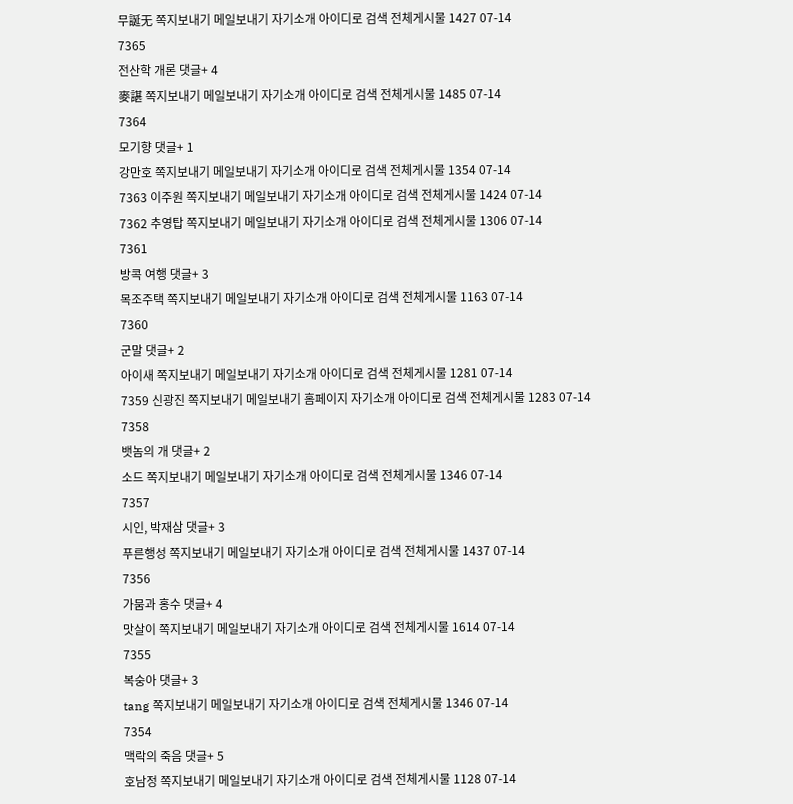무誕无 쪽지보내기 메일보내기 자기소개 아이디로 검색 전체게시물 1427 07-14
7365
전산학 개론 댓글+ 4
麥諶 쪽지보내기 메일보내기 자기소개 아이디로 검색 전체게시물 1485 07-14
7364
모기향 댓글+ 1
강만호 쪽지보내기 메일보내기 자기소개 아이디로 검색 전체게시물 1354 07-14
7363 이주원 쪽지보내기 메일보내기 자기소개 아이디로 검색 전체게시물 1424 07-14
7362 추영탑 쪽지보내기 메일보내기 자기소개 아이디로 검색 전체게시물 1306 07-14
7361
방콕 여행 댓글+ 3
목조주택 쪽지보내기 메일보내기 자기소개 아이디로 검색 전체게시물 1163 07-14
7360
군말 댓글+ 2
아이새 쪽지보내기 메일보내기 자기소개 아이디로 검색 전체게시물 1281 07-14
7359 신광진 쪽지보내기 메일보내기 홈페이지 자기소개 아이디로 검색 전체게시물 1283 07-14
7358
뱃놈의 개 댓글+ 2
소드 쪽지보내기 메일보내기 자기소개 아이디로 검색 전체게시물 1346 07-14
7357
시인, 박재삼 댓글+ 3
푸른행성 쪽지보내기 메일보내기 자기소개 아이디로 검색 전체게시물 1437 07-14
7356
가뭄과 홍수 댓글+ 4
맛살이 쪽지보내기 메일보내기 자기소개 아이디로 검색 전체게시물 1614 07-14
7355
복숭아 댓글+ 3
tang 쪽지보내기 메일보내기 자기소개 아이디로 검색 전체게시물 1346 07-14
7354
맥락의 죽음 댓글+ 5
호남정 쪽지보내기 메일보내기 자기소개 아이디로 검색 전체게시물 1128 07-14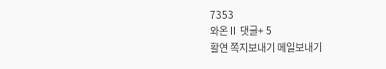7353
와온Ⅱ 댓글+ 5
활연 쪽지보내기 메일보내기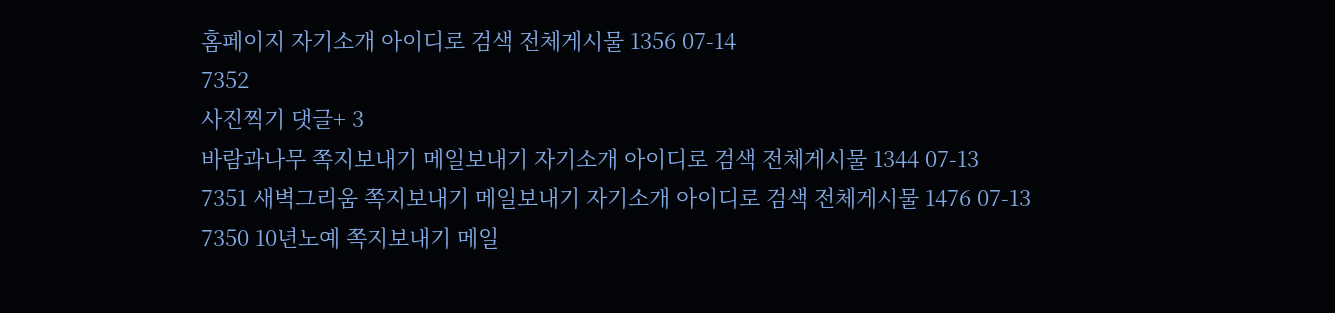홈페이지 자기소개 아이디로 검색 전체게시물 1356 07-14
7352
사진찍기 댓글+ 3
바람과나무 쪽지보내기 메일보내기 자기소개 아이디로 검색 전체게시물 1344 07-13
7351 새벽그리움 쪽지보내기 메일보내기 자기소개 아이디로 검색 전체게시물 1476 07-13
7350 10년노예 쪽지보내기 메일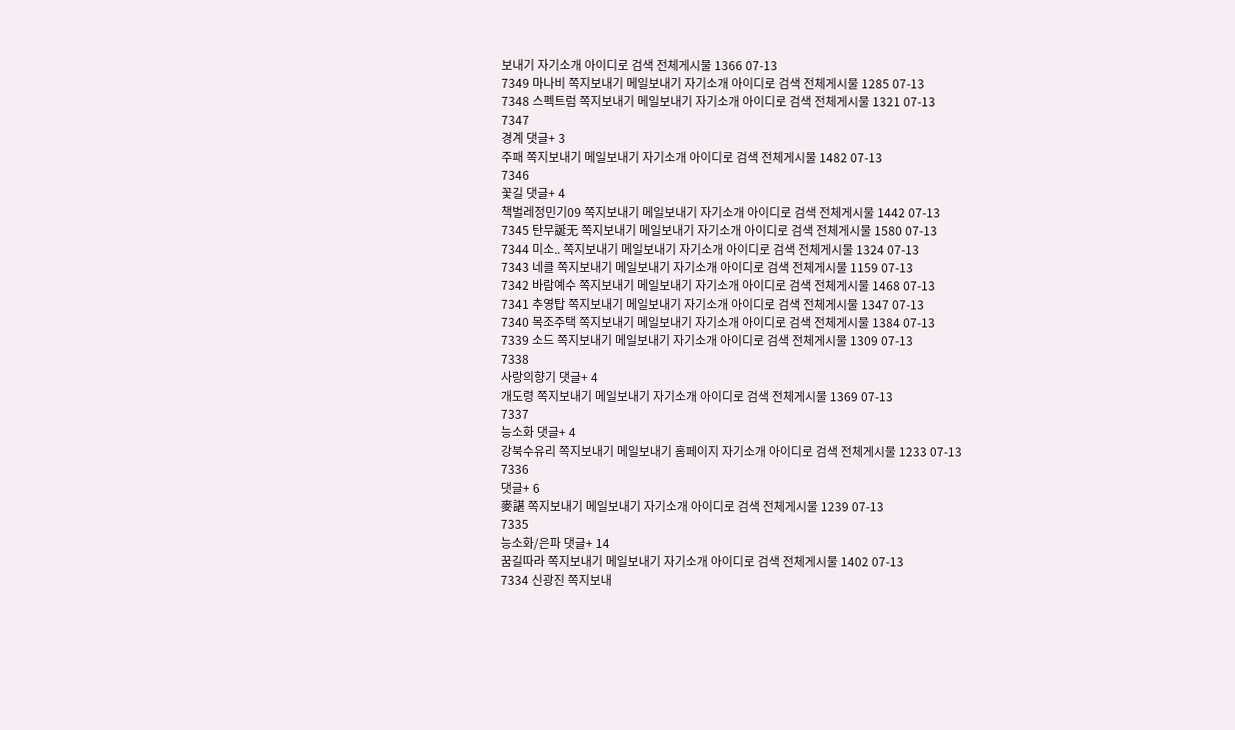보내기 자기소개 아이디로 검색 전체게시물 1366 07-13
7349 마나비 쪽지보내기 메일보내기 자기소개 아이디로 검색 전체게시물 1285 07-13
7348 스펙트럼 쪽지보내기 메일보내기 자기소개 아이디로 검색 전체게시물 1321 07-13
7347
경계 댓글+ 3
주패 쪽지보내기 메일보내기 자기소개 아이디로 검색 전체게시물 1482 07-13
7346
꽃길 댓글+ 4
책벌레정민기09 쪽지보내기 메일보내기 자기소개 아이디로 검색 전체게시물 1442 07-13
7345 탄무誕无 쪽지보내기 메일보내기 자기소개 아이디로 검색 전체게시물 1580 07-13
7344 미소.. 쪽지보내기 메일보내기 자기소개 아이디로 검색 전체게시물 1324 07-13
7343 네클 쪽지보내기 메일보내기 자기소개 아이디로 검색 전체게시물 1159 07-13
7342 바람예수 쪽지보내기 메일보내기 자기소개 아이디로 검색 전체게시물 1468 07-13
7341 추영탑 쪽지보내기 메일보내기 자기소개 아이디로 검색 전체게시물 1347 07-13
7340 목조주택 쪽지보내기 메일보내기 자기소개 아이디로 검색 전체게시물 1384 07-13
7339 소드 쪽지보내기 메일보내기 자기소개 아이디로 검색 전체게시물 1309 07-13
7338
사랑의향기 댓글+ 4
개도령 쪽지보내기 메일보내기 자기소개 아이디로 검색 전체게시물 1369 07-13
7337
능소화 댓글+ 4
강북수유리 쪽지보내기 메일보내기 홈페이지 자기소개 아이디로 검색 전체게시물 1233 07-13
7336
댓글+ 6
麥諶 쪽지보내기 메일보내기 자기소개 아이디로 검색 전체게시물 1239 07-13
7335
능소화/은파 댓글+ 14
꿈길따라 쪽지보내기 메일보내기 자기소개 아이디로 검색 전체게시물 1402 07-13
7334 신광진 쪽지보내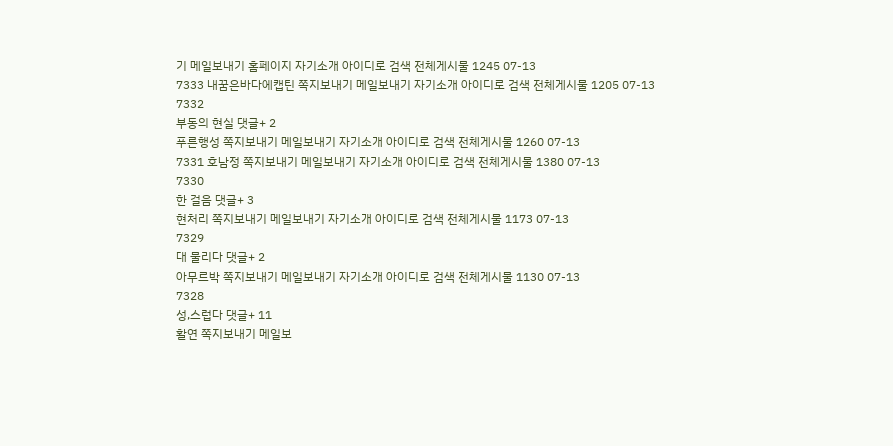기 메일보내기 홈페이지 자기소개 아이디로 검색 전체게시물 1245 07-13
7333 내꿈은바다에캡틴 쪽지보내기 메일보내기 자기소개 아이디로 검색 전체게시물 1205 07-13
7332
부동의 현실 댓글+ 2
푸른행성 쪽지보내기 메일보내기 자기소개 아이디로 검색 전체게시물 1260 07-13
7331 호남정 쪽지보내기 메일보내기 자기소개 아이디로 검색 전체게시물 1380 07-13
7330
한 걸음 댓글+ 3
현처리 쪽지보내기 메일보내기 자기소개 아이디로 검색 전체게시물 1173 07-13
7329
대 물리다 댓글+ 2
아무르박 쪽지보내기 메일보내기 자기소개 아이디로 검색 전체게시물 1130 07-13
7328
성,스럽다 댓글+ 11
활연 쪽지보내기 메일보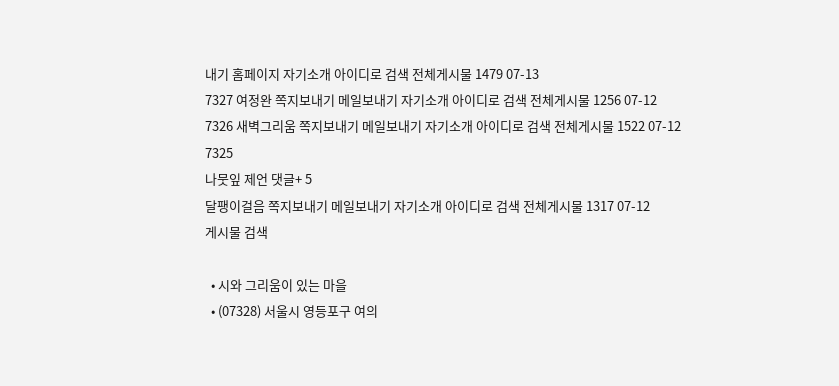내기 홈페이지 자기소개 아이디로 검색 전체게시물 1479 07-13
7327 여정완 쪽지보내기 메일보내기 자기소개 아이디로 검색 전체게시물 1256 07-12
7326 새벽그리움 쪽지보내기 메일보내기 자기소개 아이디로 검색 전체게시물 1522 07-12
7325
나뭇잎 제언 댓글+ 5
달팽이걸음 쪽지보내기 메일보내기 자기소개 아이디로 검색 전체게시물 1317 07-12
게시물 검색

  • 시와 그리움이 있는 마을
  • (07328) 서울시 영등포구 여의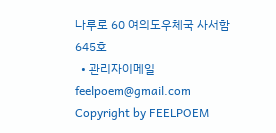나루로 60 여의도우체국 사서함 645호
  • 관리자이메일 feelpoem@gmail.com
Copyright by FEELPOEM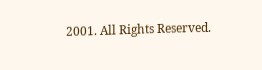2001. All Rights Reserved.